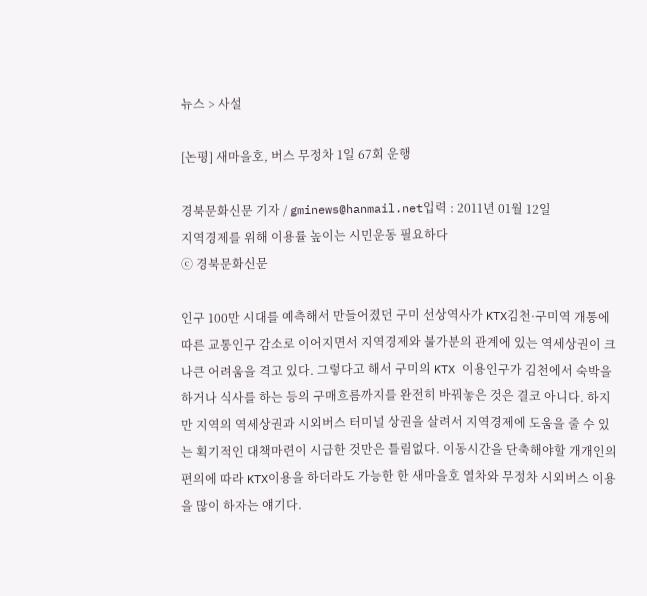뉴스 > 사설

[논평] 새마을호, 버스 무정차 1일 67회 운행

경북문화신문 기자 / gminews@hanmail.net입력 : 2011년 01월 12일
지역경제를 위해 이용률 높이는 시민운동 필요하다
ⓒ 경북문화신문

인구 100만 시대를 예측해서 만들어졌던 구미 선상역사가 KTX김천·구미역 개통에 따른 교통인구 감소로 이어지면서 지역경제와 불가분의 관계에 있는 역세상권이 크나큰 어려움을 격고 있다. 그렇다고 해서 구미의 KTX 이용인구가 김천에서 숙박을 하거나 식사를 하는 등의 구매흐름까지를 완전히 바꿔놓은 것은 결코 아니다. 하지만 지역의 역세상권과 시외버스 터미널 상권을 살려서 지역경제에 도움을 줄 수 있는 획기적인 대책마련이 시급한 것만은 틀림없다. 이동시간을 단축해야할 개개인의 편의에 따라 KTX이용을 하더라도 가능한 한 새마을호 열차와 무정차 시외버스 이용을 많이 하자는 얘기다.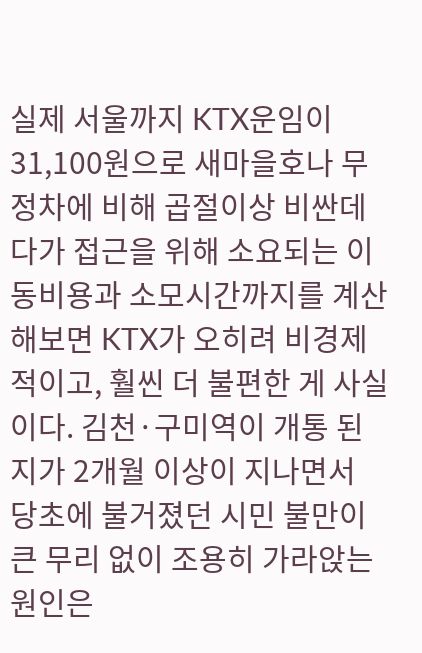실제 서울까지 KTX운임이 31,100원으로 새마을호나 무정차에 비해 곱절이상 비싼데다가 접근을 위해 소요되는 이동비용과 소모시간까지를 계산해보면 KTX가 오히려 비경제적이고, 훨씬 더 불편한 게 사실이다. 김천·구미역이 개통 된지가 2개월 이상이 지나면서 당초에 불거졌던 시민 불만이 큰 무리 없이 조용히 가라앉는 원인은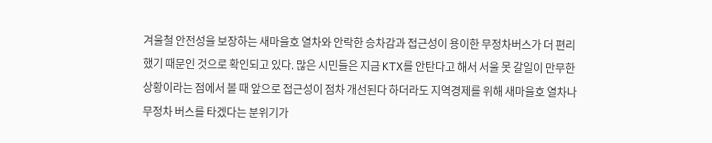겨울철 안전성을 보장하는 새마을호 열차와 안락한 승차감과 접근성이 용이한 무정차버스가 더 편리했기 때문인 것으로 확인되고 있다. 많은 시민들은 지금 KTX를 안탄다고 해서 서울 못 갈일이 만무한 상황이라는 점에서 볼 때 앞으로 접근성이 점차 개선된다 하더라도 지역경제를 위해 새마을호 열차나 무정차 버스를 타겠다는 분위기가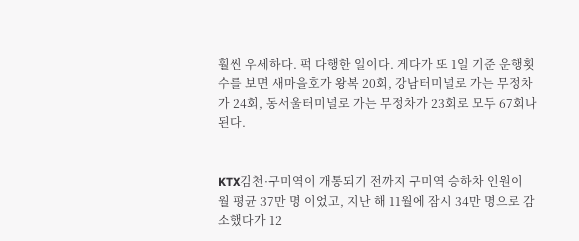훨씬 우세하다. 퍽 다행한 일이다. 게다가 또 1일 기준 운행횟수를 보면 새마을호가 왕복 20회, 강남터미널로 가는 무정차가 24회, 동서울터미널로 가는 무정차가 23회로 모두 67회나 된다.


KTX김천·구미역이 개통되기 전까지 구미역 승하차 인원이 월 평균 37만 명 이었고, 지난 해 11월에 잠시 34만 명으로 감소했다가 12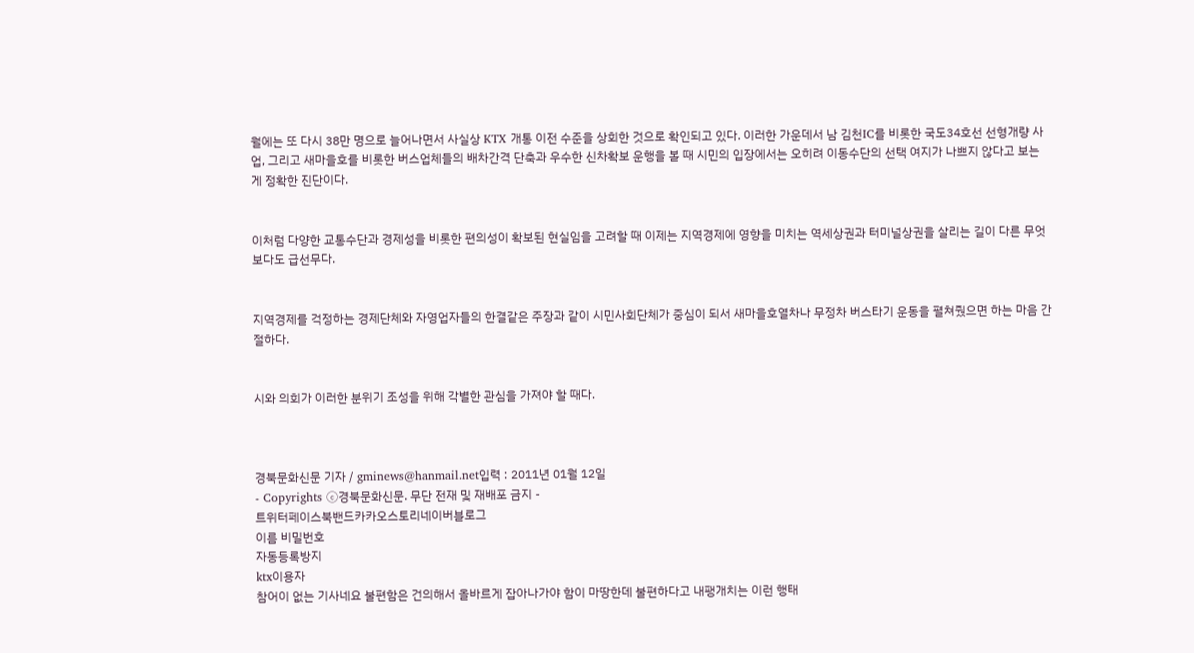월에는 또 다시 38만 명으로 늘어나면서 사실상 KTX 개통 이전 수준을 상회한 것으로 확인되고 있다. 이러한 가운데서 남 김천IC를 비롯한 국도34호선 선형개량 사업, 그리고 새마을호를 비롯한 버스업체들의 배차간격 단축과 우수한 신차확보 운행을 볼 때 시민의 입장에서는 오히려 이동수단의 선택 여지가 나쁘지 않다고 보는 게 정확한 진단이다.


이처럼 다양한 교통수단과 경제성을 비롯한 편의성이 확보된 현실임을 고려할 때 이제는 지역경제에 영향을 미치는 역세상권과 터미널상권을 살리는 길이 다른 무엇보다도 급선무다.


지역경제를 걱정하는 경제단체와 자영업자들의 한결같은 주장과 같이 시민사회단체가 중심이 되서 새마을호열차나 무정차 버스타기 운동을 펼쳐줬으면 하는 마음 간절하다.


시와 의회가 이러한 분위기 조성을 위해 각별한 관심을 가져야 할 때다.



경북문화신문 기자 / gminews@hanmail.net입력 : 2011년 01월 12일
- Copyrights ⓒ경북문화신문. 무단 전재 및 재배포 금지 -
트위터페이스북밴드카카오스토리네이버블로그
이름 비밀번호
자동등록방지
ktx이용자
참어이 없는 기사네요 불편함은 건의해서 올바르게 잡아나가야 함이 마땅한데 불편하다고 내팽개치는 이런 행태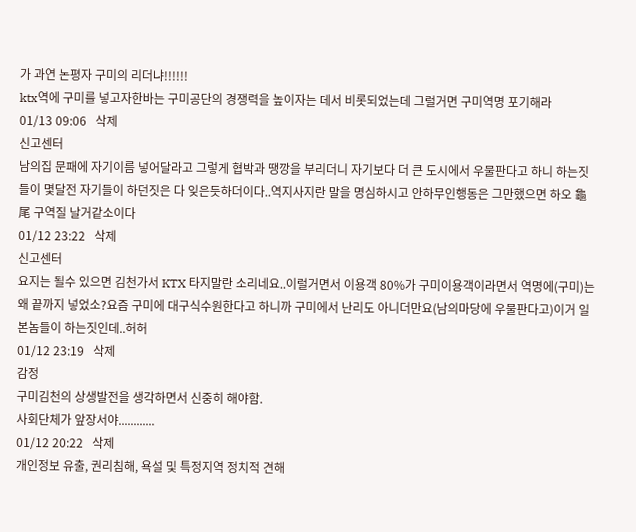가 과연 논평자 구미의 리더냐!!!!!!
ktx역에 구미를 넣고자한바는 구미공단의 경쟁력을 높이자는 데서 비롯되었는데 그럴거면 구미역명 포기해라
01/13 09:06   삭제
신고센터
남의집 문패에 자기이름 넣어달라고 그렇게 협박과 땡깡을 부리더니 자기보다 더 큰 도시에서 우물판다고 하니 하는짓들이 몇달전 자기들이 하던짓은 다 잊은듯하더이다..역지사지란 말을 명심하시고 안하무인행동은 그만했으면 하오 龜尾 구역질 날거같소이다
01/12 23:22   삭제
신고센터
요지는 될수 있으면 김천가서 KTX 타지말란 소리네요..이럴거면서 이용객 80%가 구미이용객이라면서 역명에(구미)는 왜 끝까지 넣었소?요즘 구미에 대구식수원한다고 하니까 구미에서 난리도 아니더만요(남의마당에 우물판다고)이거 일본놈들이 하는짓인데..허허
01/12 23:19   삭제
감정
구미김천의 상생발전을 생각하면서 신중히 해야함.
사회단체가 앞장서야............
01/12 20:22   삭제
개인정보 유출, 권리침해, 욕설 및 특정지역 정치적 견해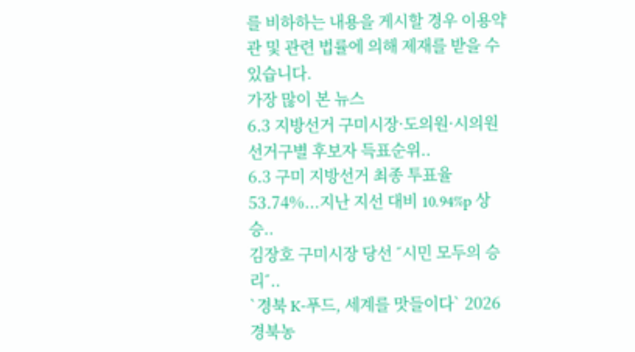를 비하하는 내용을 게시할 경우 이용약관 및 관련 법률에 의해 제재를 받을 수 있습니다.
가장 많이 본 뉴스
6.3 지방선거 구미시장·도의원·시의원 선거구별 후보자 득표순위..
6.3 구미 지방선거 최종 투표율 53.74%...지난 지선 대비 10.94%p 상승..
김장호 구미시장 당선 ˝시민 모두의 승리˝..
`경북 K-푸드, 세계를 맛들이다` 2026 경북농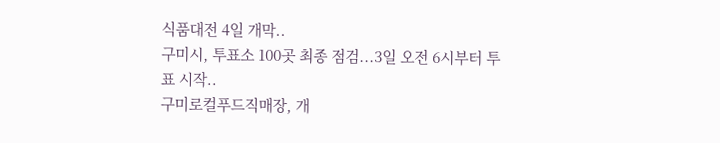식품대전 4일 개막..
구미시, 투표소 100곳 최종 점검...3일 오전 6시부터 투표 시작..
구미로컬푸드직매장, 개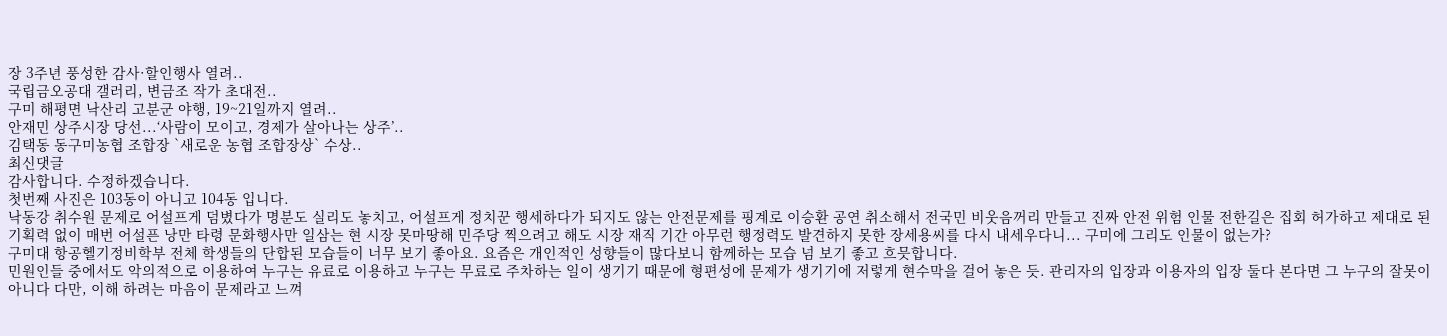장 3주년 풍성한 감사·할인행사 열려..
국립금오공대 갤러리, 변금조 작가 초대전..
구미 해평면 낙산리 고분군 야행, 19~21일까지 열려..
안재민 상주시장 당선...‘사람이 모이고, 경제가 살아나는 상주’..
김택동 동구미농협 조합장 `새로운 농협 조합장상` 수상..
최신댓글
감사합니다. 수정하겠습니다.
첫번째 사진은 103동이 아니고 104동 입니다.
낙동강 취수원 문제로 어설프게 덤볐다가 명분도 실리도 놓치고, 어설프게 정치꾼 행세하다가 되지도 않는 안전문제를 핑계로 이승환 공연 취소해서 전국민 비웃음꺼리 만들고 진짜 안전 위험 인물 전한길은 집회 허가하고 제대로 된 기획력 없이 매번 어설픈 낭만 타령 문화행사만 일삼는 현 시장 못마땅해 민주당 찍으려고 해도 시장 재직 기간 아무런 행정력도 발견하지 못한 장세용씨를 다시 내세우다니... 구미에 그리도 인물이 없는가?
구미대 항공헬기정비학부 전체 학생들의 단합된 모습들이 너무 보기 좋아요. 요즘은 개인적인 성향들이 많다보니 함께하는 모습 넘 보기 좋고 흐믓합니다.
민원인들 중에서도 악의적으로 이용하여 누구는 유료로 이용하고 누구는 무료로 주차하는 일이 생기기 때문에 형편성에 문제가 생기기에 저렇게 현수막을 걸어 놓은 듯. 관리자의 입장과 이용자의 입장 둘다 본다면 그 누구의 잘못이 아니다 다만, 이해 하려는 마음이 문제라고 느껴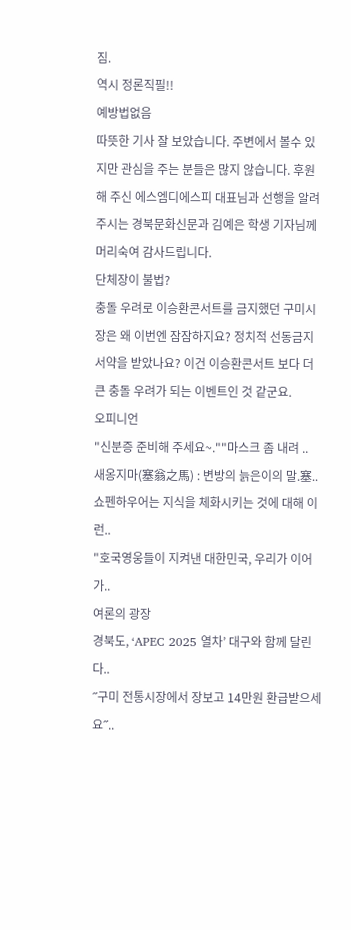짐.
역시 정론직필!!
예방법없음
따뜻한 기사 잘 보았습니다. 주변에서 볼수 있지만 관심을 주는 분들은 많지 않습니다. 후원해 주신 에스엠디에스피 대표님과 선행을 알려주시는 경북문화신문과 김예은 학생 기자님께 머리숙여 감사드립니다.
단체장이 불법?
충돌 우려로 이승환콘서트를 금지했던 구미시장은 왜 이번엔 잠잠하지요? 정치적 선동금지 서약을 받았나요? 이건 이승환콘서트 보다 더 큰 충돌 우려가 되는 이벤트인 것 같군요.
오피니언
"신분증 준비해 주세요~.""마스크 좀 내려 ..
새옹지마(塞翁之馬) : 변방의 늙은이의 말.塞..
쇼펜하우어는 지식을 체화시키는 것에 대해 이런..
"호국영웅들이 지켜낸 대한민국, 우리가 이어가..
여론의 광장
경북도, ‘APEC 2025 열차’ 대구와 함께 달린다..
˝구미 전통시장에서 장보고 14만원 환급받으세요˝..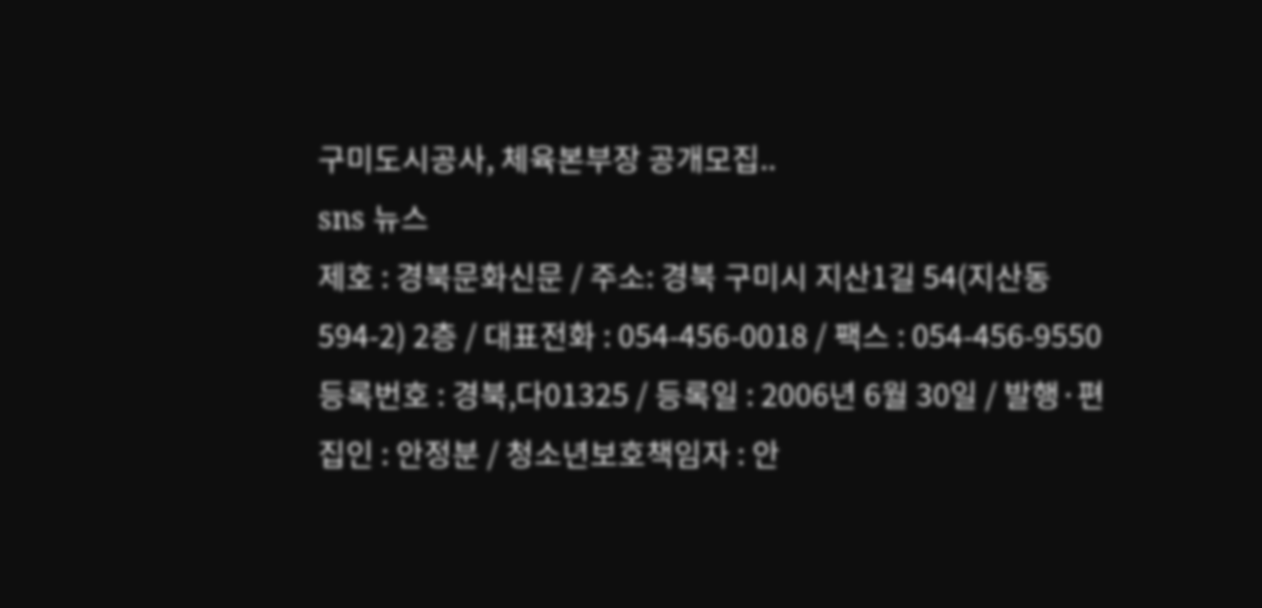구미도시공사, 체육본부장 공개모집..
sns 뉴스
제호 : 경북문화신문 / 주소: 경북 구미시 지산1길 54(지산동 594-2) 2층 / 대표전화 : 054-456-0018 / 팩스 : 054-456-9550
등록번호 : 경북,다01325 / 등록일 : 2006년 6월 30일 / 발행·편집인 : 안정분 / 청소년보호책임자 : 안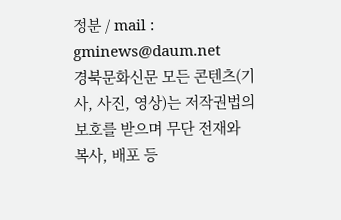정분 / mail : gminews@daum.net
경북문화신문 모든 콘텐츠(기사, 사진, 영상)는 저작권법의 보호를 받으며 무단 전재와 복사, 배포 등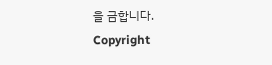을 금합니다.
Copyright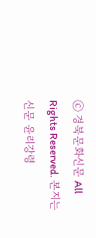ⓒ 경북문화신문 All Rights Reserved. 본지는 신문 윤리강령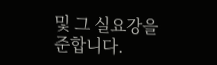및 그 실요강을 준합니다.